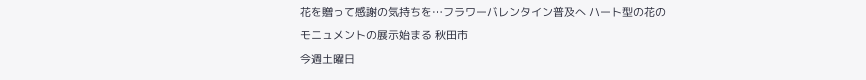花を贈って感謝の気持ちを…フラワーバレンタイン普及へ ハート型の花のモニュメントの展示始まる 秋田市
今週土曜日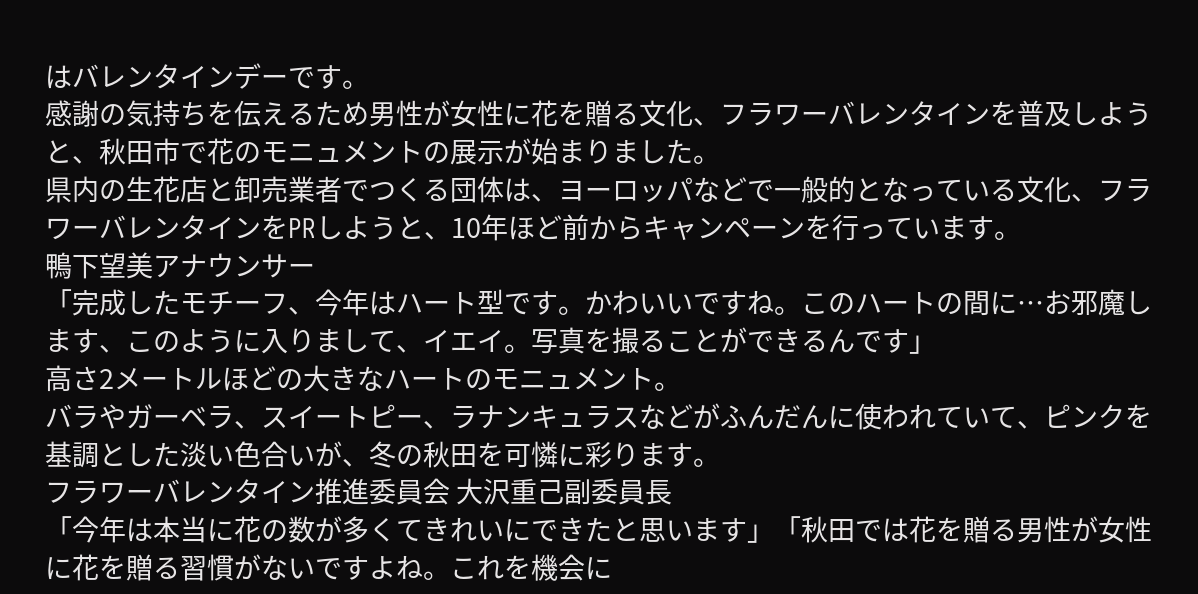はバレンタインデーです。
感謝の気持ちを伝えるため男性が女性に花を贈る文化、フラワーバレンタインを普及しようと、秋田市で花のモニュメントの展示が始まりました。
県内の生花店と卸売業者でつくる団体は、ヨーロッパなどで一般的となっている文化、フラワーバレンタインをPRしようと、10年ほど前からキャンペーンを行っています。
鴨下望美アナウンサー
「完成したモチーフ、今年はハート型です。かわいいですね。このハートの間に…お邪魔します、このように入りまして、イエイ。写真を撮ることができるんです」
高さ2メートルほどの大きなハートのモニュメント。
バラやガーベラ、スイートピー、ラナンキュラスなどがふんだんに使われていて、ピンクを基調とした淡い色合いが、冬の秋田を可憐に彩ります。
フラワーバレンタイン推進委員会 大沢重己副委員長
「今年は本当に花の数が多くてきれいにできたと思います」「秋田では花を贈る男性が女性に花を贈る習慣がないですよね。これを機会に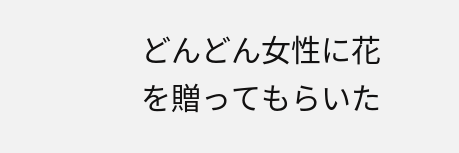どんどん女性に花を贈ってもらいた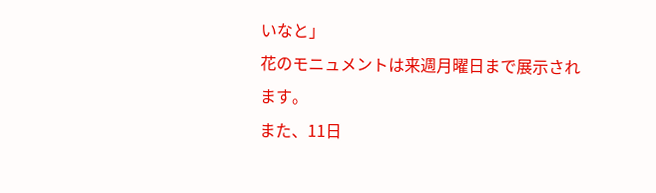いなと」
花のモニュメントは来週月曜日まで展示されます。
また、11日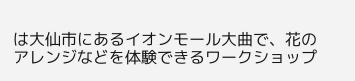は大仙市にあるイオンモール大曲で、花のアレンジなどを体験できるワークショップ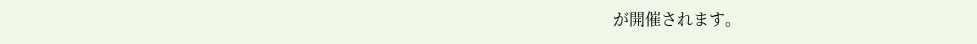が開催されます。